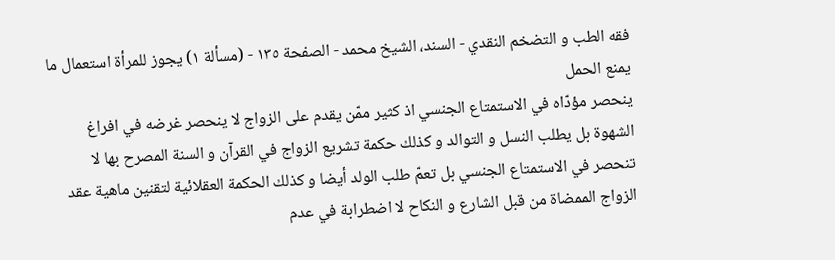فقه الطب و التضخم النقدي - السند، الشيخ محمد - الصفحة ١٣٥ - (مسألة ١) يجوز للمرأة استعمال ما يمنع الحمل
ينحصر مؤدّاه في الاستمتاع الجنسي اذ كثير ممّن يقدم على الزواج لا ينحصر غرضه في افراغ الشهوة بل يطلب النسل و التوالد و كذلك حكمة تشريع الزواج في القرآن و السنة المصرح بها لا تنحصر في الاستمتاع الجنسي بل تعمّ طلب الولد أيضا و كذلك الحكمة العقلائية لتقنين ماهية عقد الزواج الممضاة من قبل الشارع و النكاح لا اضطرابة في عدم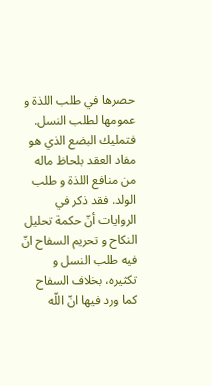حصرها في طلب اللذة و عمومها لطلب النسل.
فتمليك البضع الذي هو مفاد العقد بلحاظ ماله من منافع اللذة و طلب الولد. فقد ذكر في الروايات أنّ حكمة تحليل النكاح و تحريم السفاح انّ فيه طلب النسل و تكثيره، بخلاف السفاح كما ورد فيها انّ اللّه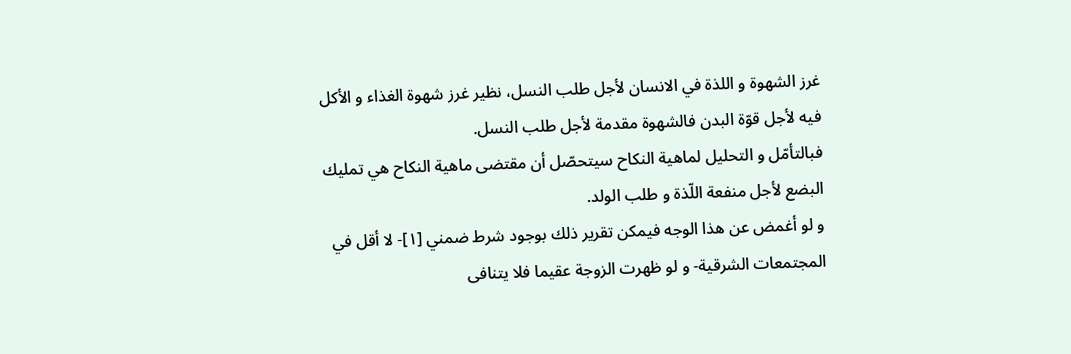غرز الشهوة و اللذة في الانسان لأجل طلب النسل، نظير غرز شهوة الغذاء و الأكل فيه لأجل قوّة البدن فالشهوة مقدمة لأجل طلب النسل.
فبالتأمّل و التحليل لماهية النكاح سيتحصّل أن مقتضى ماهية النكاح هي تمليك البضع لأجل منفعة اللّذة و طلب الولد.
و لو أغمض عن هذا الوجه فيمكن تقرير ذلك بوجود شرط ضمني [١]- لا أقل في المجتمعات الشرقية- و لو ظهرت الزوجة عقيما فلا يتنافى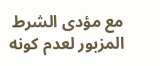مع مؤدى الشرط المزبور لعدم كونه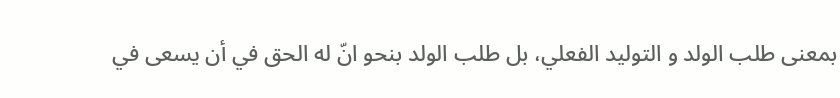بمعنى طلب الولد و التوليد الفعلي، بل طلب الولد بنحو انّ له الحق في أن يسعى في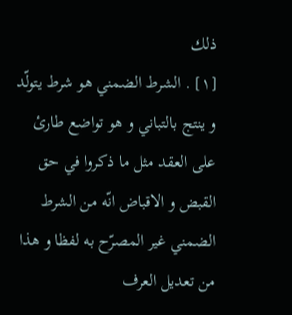ذلك
[١] . الشرط الضمني هو شرط يتولّد و ينتج بالتباني و هو تواضع طارئ على العقد مثل ما ذكروا في حق القبض و الاقباض انّه من الشرط الضمني غير المصرّح به لفظا و هذا من تعديل العرف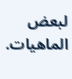لبعض الماهيات.